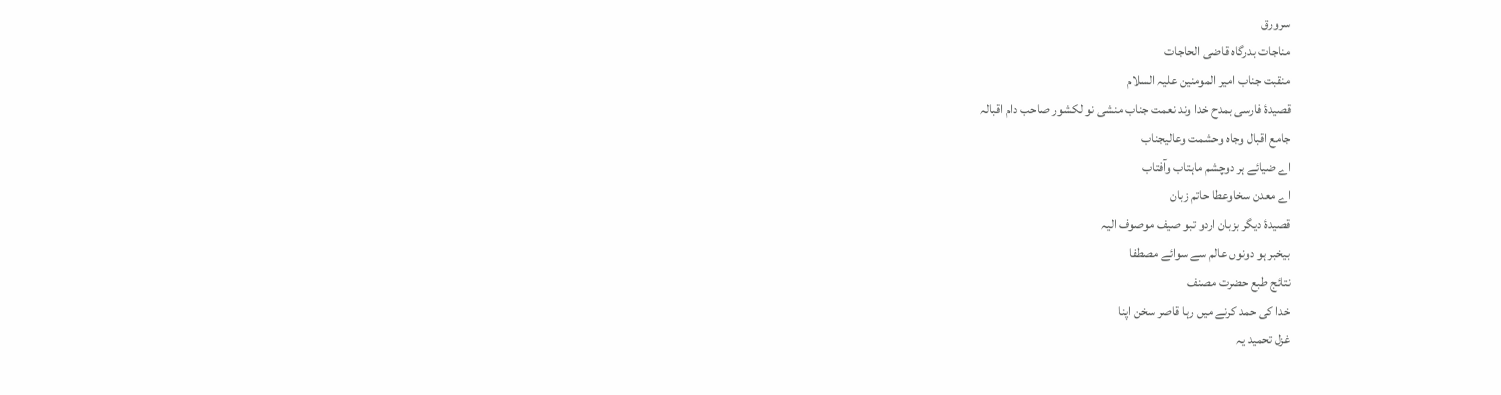سرورق
مناجات بدرگاہ قاضی الحاجات
منقبت جناب امیر المومنین علیہ السلام
قصیدۂ فارسی بمدح خدا وند نعمت جناب منشی نو لکشور صاحب دام اقبالہ
جامع اقبال وجاہ وحشمت وعالیجناب
اے ضیائے ہر دوچشم ماہتاب وآفتاب
اے معدن سخاوعطا حاتم زبان
قصیدۂ دیگر بزبان اردو تبو صیف موصوف الیہ
بیخبر ہو دونوں عالم سے سوائے مصطفا
نتائج طبع حضرت مصنف
خدا کی حمد کرنے میں رہا قاصر سخن اپنا
غزل تحمید یہ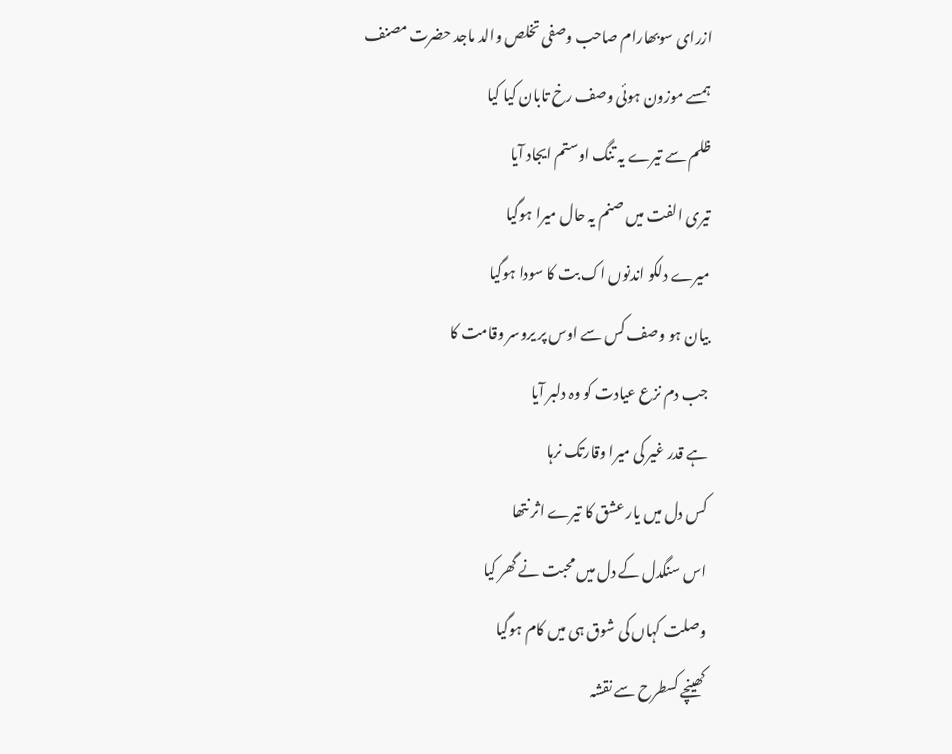ازرای سوبھارام صاحب وصفی تخلص والد ماجد حضرت مصنف
ہمسے موزون ہوئی وصف رخ تابان کیا کیا
ظلم سے تیرے یہ تنگ اوستم ایجاد آیا
تیری الفت میں صنم یہ حال میرا ہوگیا
میرے دلکو اندنوں اک بت کا سودا ہوگیا
بیان ہو وصف کس سے اوس پر یروسر وقامت کا
جب دم نزع عیادت کو وہ دلبر آیا
ہے قدر غیر کی میرا وقارتک نرہا
کس دل میں یار عشق کا تیرے اثر نتھا
اس سنگدل کے دل میں محبت نے گھر کیا
وصلت کہاں کی شوق ہی میں کام ہوگیا
کھینچے کسطرح سے نقشہ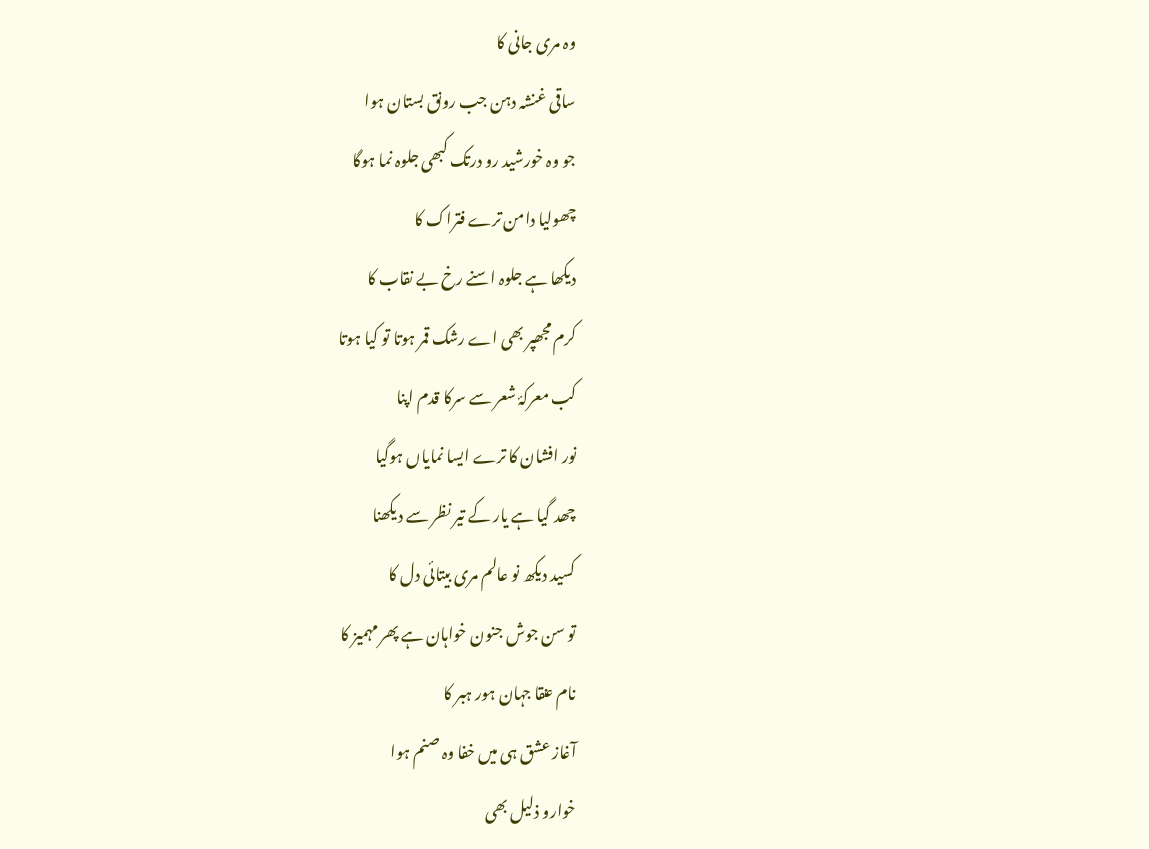وہ مری جانی کا
ساقی غنشہ دہن جب رونق بستان ہوا
جو وہ خورشید رو درتک کبھی جلوہ نما ہوگا
چھولیا دامن ترے فتراک کا
دیکھا ہے جلوہ اسنے رخ بے نقاب کا
کرم مجھپر بھی اے رشک قمر ہوتا تو کیا ہوتا
کب معرکۂ شعر سے سرکا قدم اپنا
نور افشان کا ترے ایسا نمایاں ہوگیا
چھد گیا ہے یار کے تیر نظر سے دیکھنا
کسید دیکھ نو عالم مری بیتائی دل کا
تو سن جوش جنون خواہان ہے پھر مہمیز کا
نام عنقا جہان ہور ہبر کا
آغاز عشق ہی میں خفا وہ صنم ہوا
خوارو ذلیل بھی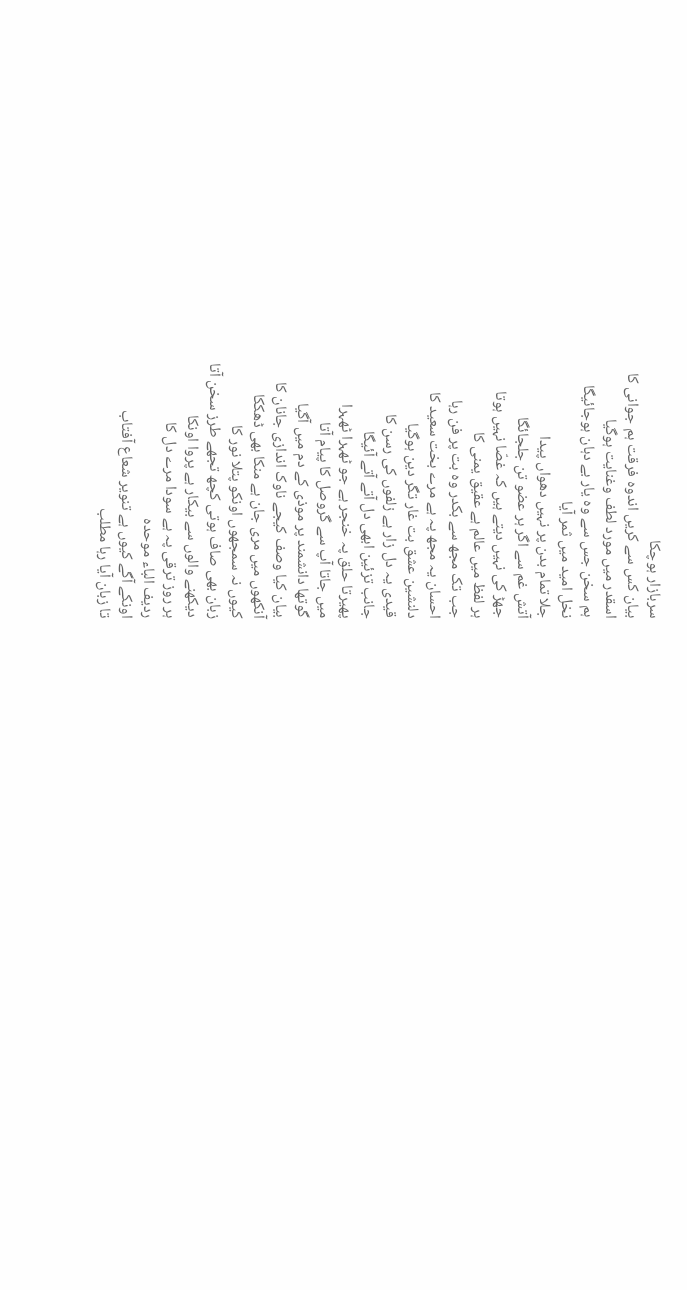سربازار ہوچکا
بیان کس سے کریں اندوہ فرقت ہم جوانی کا
اسقدر میں مورد لطف وغنایت ہوگیا
ہم سخن جس سے وہ یار بے دہان ہوجائیگا
نخل امید میں ثمر آیا
جلا تمام بدن پر نہیں دھواں پیدا
آتش غم سے اگر ہر عضو تن جلجائگا
جھڑ کی نہیں دیتے ہیں کہ غصّا نہیں ہوتا
ہر لفظ میں عالم ہے عقیق یمنی کا
جب تک مجھ سے بکدر وہ بت پر فن رہا
احسان یہ مجھ پہ ہے مرے بخت سعید کا
دلنشین عشق بت غار تگر دین ہوگیا
قیدی یہ دل زار ہے زلفوں کی رسن کا
جانب تزئین ابھی دل آتے آتے آئیگا
پھیرتا حلق پہ خنجر ہے جو ٹھہرا ٹھہرا
میں جاتا آپ سے گروصل کا پیام آتا
گوتھا دانشمند پر موذی کے دم میں آگیا
بیان کیا وصف کیجے ناوک اندازی جانان کا
آنکھوں میں مری جان ہے منکا بھی ڈھککا
کیوں نہ سمجھوں اونکو پتلا نور کا
زبان بھی صاف ہوتی کچھ تجھے طرز سخن آتا
دیکھنے والوں سے بیکار ہے پروا اونکا
ہر روز ترقی پہ ہے سودا مرے دل کا
ردیف الباء موحدہ
اونکے آگے کیوں ہے تنویر شعاع آفتاب
تا زبان آیا رہا مطلب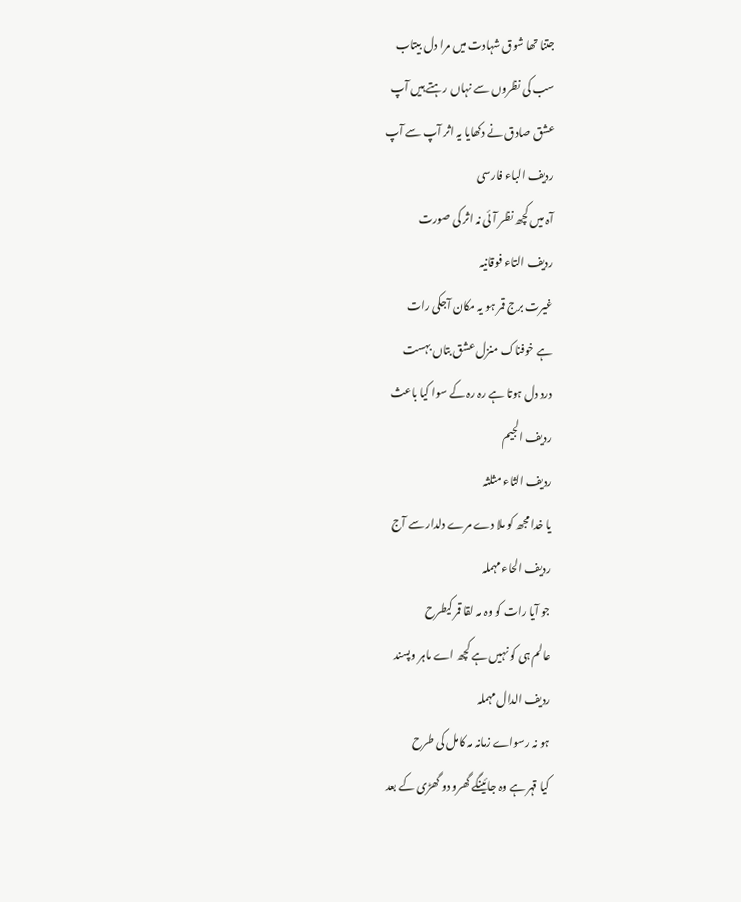جتنا تھا شوق شہادت میں مرا دل بیتاب
سب کی نظروں سے نہاں رہتے ہیں آپ
عشق صادق نے دکھایا یہ اثر آپ سے آپ
ردیف الباء فارسی
آہ میں کچھ نظر آئی نہ اثر کی صورت
ردیف التاء فوقانیہ
غیرت برج قمر ہو یہ مکان آجکی رات
ہے خوفناک منزل عشق بتاں بہست
درد دل ہوتا ہے رہ رہ کے سوا کیا باعث
ردیف الجیم
ردیف الثاء مثلثہ
یا خدا مجھ کو ملا دے مرے دلدار سے آج
ردیف الحاء مہملہ
جو آیا رات کو وہ مہ لقا قمر کیطرح
عالم ہی کو نہیں ہے کچھ اے ماہر وپسند
ردیف الدال مہملہ
ہو نہ رسواے زمانہ مہ کامل کی طرح
کیا قہر ہے وہ جائینگے گھرو دو گھڑی کے بعد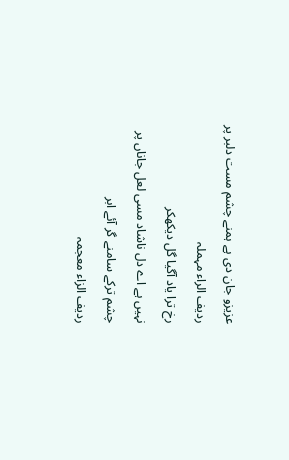عزیزو جان دی ہے ہمنے چشم مست دلبر پر
ردیف الراء مہملہ
رخ ترا یاد آگیا گل دیکھکر
نہیں ہے اے دل ناشاد مسی لعل جاناں پر
چشم ترکے سامنے گر آئے ابر
ردیف الزاء معجمہ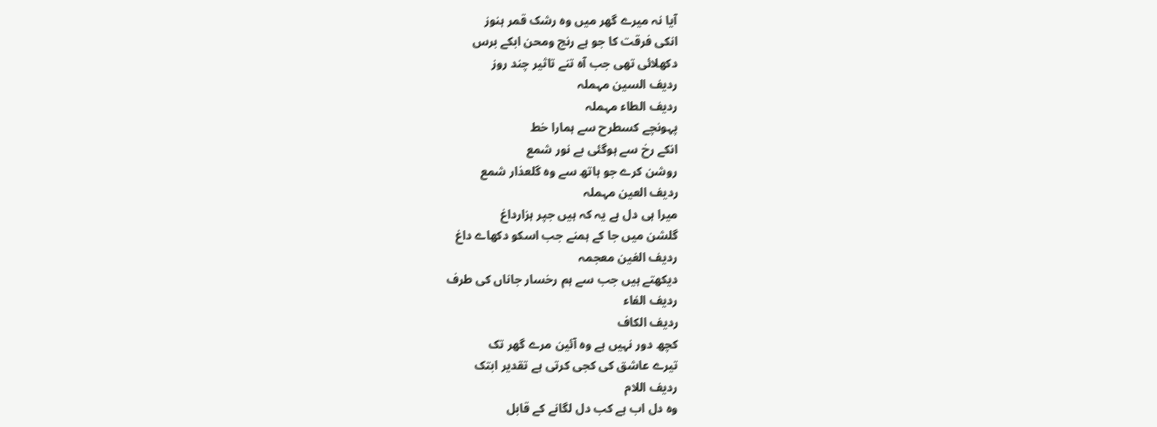آیا نہ میرے گھر میں وہ رشک قمر ہنوز
انکی فرقت کا جو ہے رنج ومحن ابکے برس
دکھلائی تھی جب آہ تنے تاثیر چند روز
ردیف السین مہملہ
ردیف الطاء مہملہ
پہونچے کسطرح سے ہمارا خط
انکے رخ سے ہوگئی بے نور شمع
روشن کرے جو ہاتھ سے وہ گلعذار شمع
ردیف العین مہملہ
میرا ہی دل ہے یہ کہ ہیں جپر ہزارداغ
گلشن میں جا کے ہمنے جب اسکو دکھاے داغ
ردیف الغین معجمہ
دیکھتے ہیں جب سے ہم رخسار جاناں کی طرف
ردیف الفاء
ردیف الکاف
کچھ دور نہیں ہے وہ آئین مرے گھر تک
تیرے عاشق کی کجی کرتی ہے تقدیر ابتک
ردیف اللام
وہ دل اب ہے کب دل لگانے کے قابل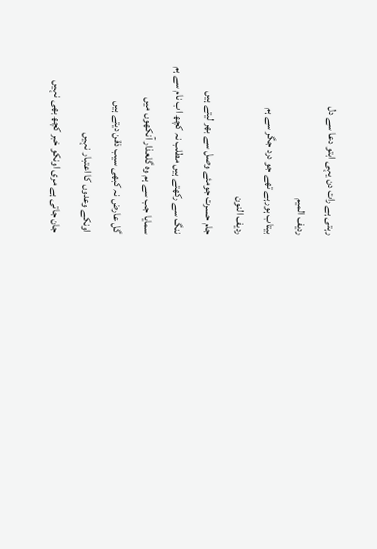رہتی ہے رات دن یہی ابتو دعا سے دل
ردیف المیم
بیتاب ہورہے تھے جو درد جگر سے ہم
ردیف النون
جام حسرت جومئے وصل سے بھر لیتے ہیں
ننگ سے رکھتے ہیں مطلب نہ کچھ اب نام سے ہم
سمایا جب سے ہم وہ گلعذار آنکھوں میں
گل عارض نہ کبھی سیب ذقن دیتے ہیں
اونکے وعدوں کا اعتبار نہیں
جان جاتی ہے مری اونکو خبر کچھ بھی نہیں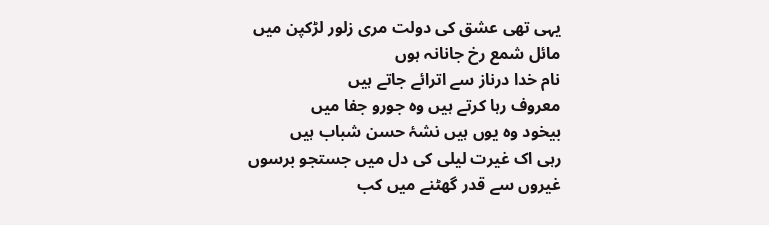یہی تھی عشق کی دولت مری زلور لڑکپن میں
مائل شمع رخ جانانہ ہوں
نام خدا درناز سے اترائے جاتے ہیں
معروف رہا کرتے ہیں وہ جورو جفا میں
بیخود وہ یوں ہیں نشۂ حسن شباب ہیں
رہی اک غیرت لیلی کی دل میں جستجو برسوں
غیروں سے قدر گھٹنے میں کب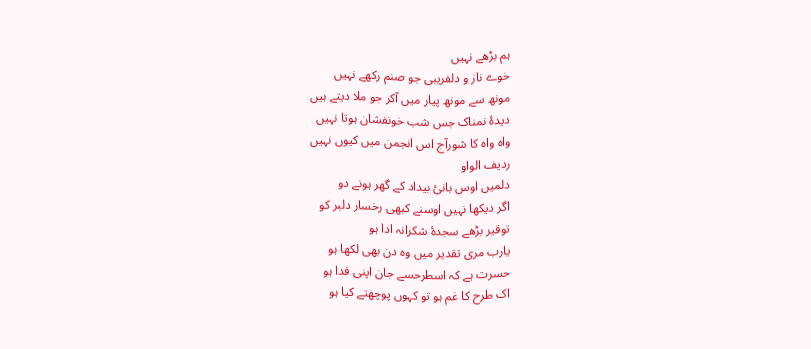ہم بڑھے نہیں
خوے ناز و دلفریبی جو صنم رکھے نہیں
مونھ سے مونھ پیار میں آکر جو ملا دیتے ہیں
دیدۂ نمناک جس شب خونفشان ہوتا نہیں
واہ واہ کا شورآج اس انجمن میں کیوں نہیں
ردیف الواو
دلمیں اوس بانیٔ بیداد کے گھر ہونے دو
اگر دیکھا نہیں اوسنے کبھی رخسار دلبر کو
توقیر بڑھے سجدۂ شکرانہ ادا ہو
یارب مری تقدیر میں وہ دن بھی لکھا ہو
حسرت ہے کہ اسطرحسے جان اپنی فدا ہو
اک طرح کا غم ہو تو کہوں پوچھتے کیا ہو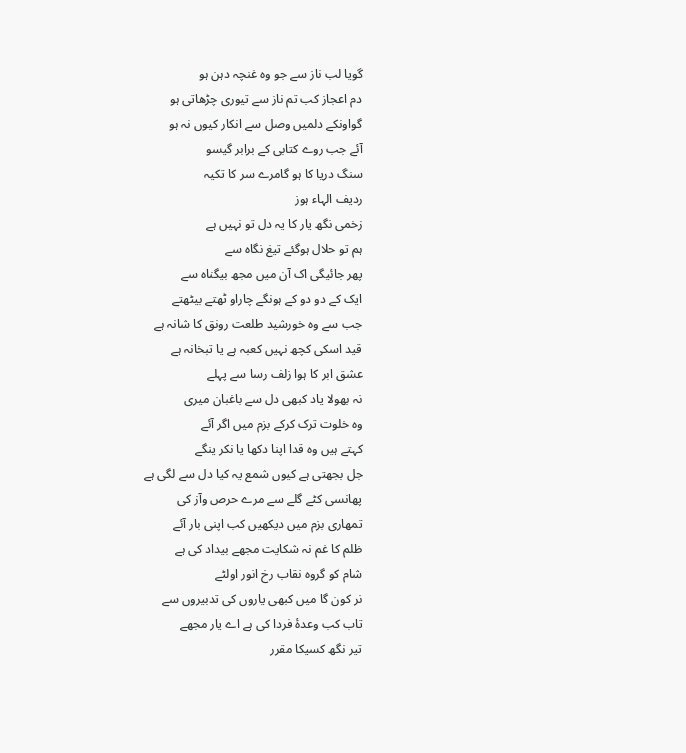گویا لب ناز سے جو وہ غنچہ دہن ہو
دم اعجاز کب تم ناز سے تیوری چڑھاتی ہو
گواونکے دلمیں وصل سے انکار کیوں نہ ہو
آئے جب روے کتابی کے برابر گیسو
سنگ دریا کا ہو گامرے سر کا تکیہ
ردیف الہاء ہوز
زخمی نگھ یار کا یہ دل تو نہیں ہے
ہم تو حلال ہوگئے تیغ نگاہ سے
پھر جائیگی اک آن میں مجھ بیگناہ سے
ایک کے دو دو کے ہونگے چاراو ٹھتے بیٹھتے
جب سے وہ خورشید طلعت رونق کا شانہ ہے
قید اسکی کچھ نہیں کعبہ ہے یا تبخانہ ہے
عشق ابر کا ہوا زلف رسا سے پہلے
نہ بھولا یاد کبھی دل سے باغبان میری
وہ خلوت ترک کرکے بزم میں اگر آئے
کہتے ہیں وہ قدا اپنا دکھا یا نکر ینگے
جل بجھتی ہے کیوں شمع یہ کیا دل سے لگی ہے
پھانسی کٹے گلے سے مرے حرص وآز کی
تمھاری بزم میں دیکھیں کب اپنی بار آئے
ظلم کا غم نہ شکایت مجھے بیداد کی ہے
شام کو گروہ نقاب رخ انور اولٹے
نر کون گا میں کبھی یاروں کی تدبیروں سے
تاب کب وعدۂ فردا کی ہے اے یار مجھے
تیر نگھ کسیکا مقرر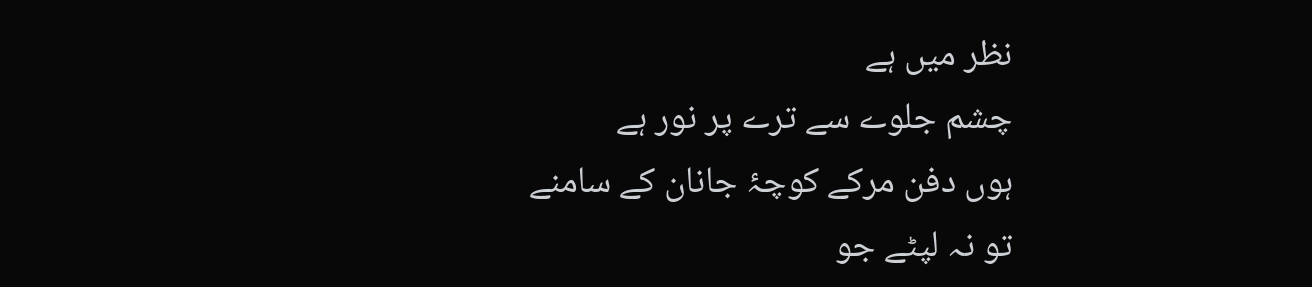نظر میں ہے
چشم جلوے سے ترے پر نور ہے
ہوں دفن مرکے کوچۂ جانان کے سامنے
تو نہ لپٹے جو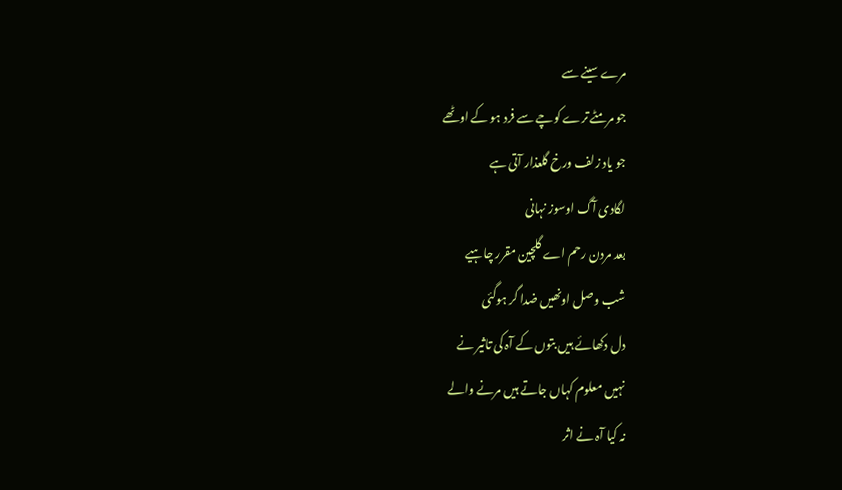مرے سینے سے
جو مرمٹے ترے کوچے سے فرد ہو کے اوٹھے
جو یاد زلف ورخ گلعذار آتی ہے
لگادی آگ اوسوز نہانی
بعد مردن رحم اے گلچین مقرر چاہیے
شب وصل اونھیں ضدا گر ہوگئی
دل دکھائے ہیں بتوں کے آہ کی تاثیر نے
نہیں معلوم کہاں جاتے ہیں مرنے والے
نہ کیا آہ نے اثر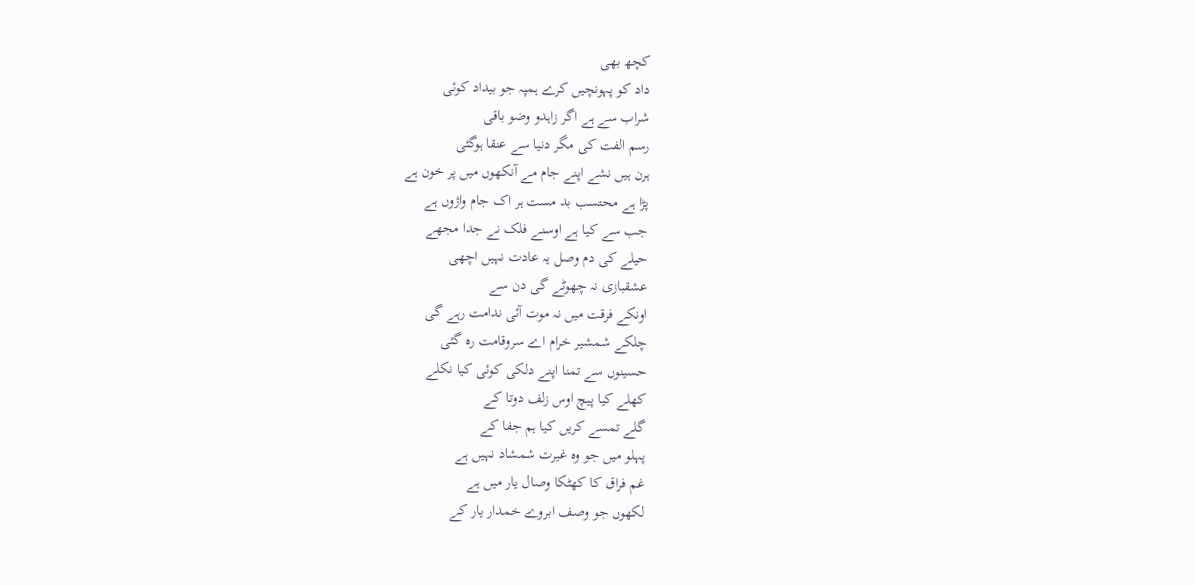کچھ بھی
داد کو پہونچیں کرے ہمپہ جو بیداد کوئی
شراب سے ہے اگر زاہدو وضو باقی
رسم الفت کی مگر دنیا سے عنقا ہوگئی
ہرن ہیں نشے اپنے جام مے آنکھوں میں پر خون ہے
پڑا ہے محتسب بد مست ہر اک جام واژوں ہے
جب سے کیا ہے اوسنے فلک نے جدا مجھے
حیلے کی دم وصل یہ عادت نہیں اچھی
عشقبازی نہ چھوٹے گی دن سے
اونکے فرقت میں نہ موت آئی ندامت رہے گی
چلکے شمشیر خرام اے سروقامت رہ گئی
حسینوں سے تمنا اپنے دلکی کوئی کیا نکلے
کھلے کیا پیچ اوس زلف دوتا کے
گلے تمسے کریں کیا ہم جفا کے
پہلو میں جو وہ غیرت شمشاد نہیں ہے
غم فراق کا کھٹکا وصال یار میں ہے
لکھوں جو وصف ابروے خمدار یار کے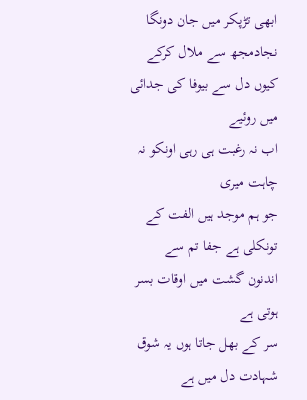ابھی تڑپکر میں جان دونگا نجادمجھ سے ملال کرکے
کیوں دل سے بیوفا کی جدائی میں روئیے
اب نہ رغبت ہی رہی اونکو نہ چاہت میری
جو ہم موجد ہیں الفت کے تونکلی ہے جفا تم سے
اندنون گشت میں اوقات بسر ہوتی ہے
سر کے بھل جاتا ہوں یہ شوق شہادت دل میں ہے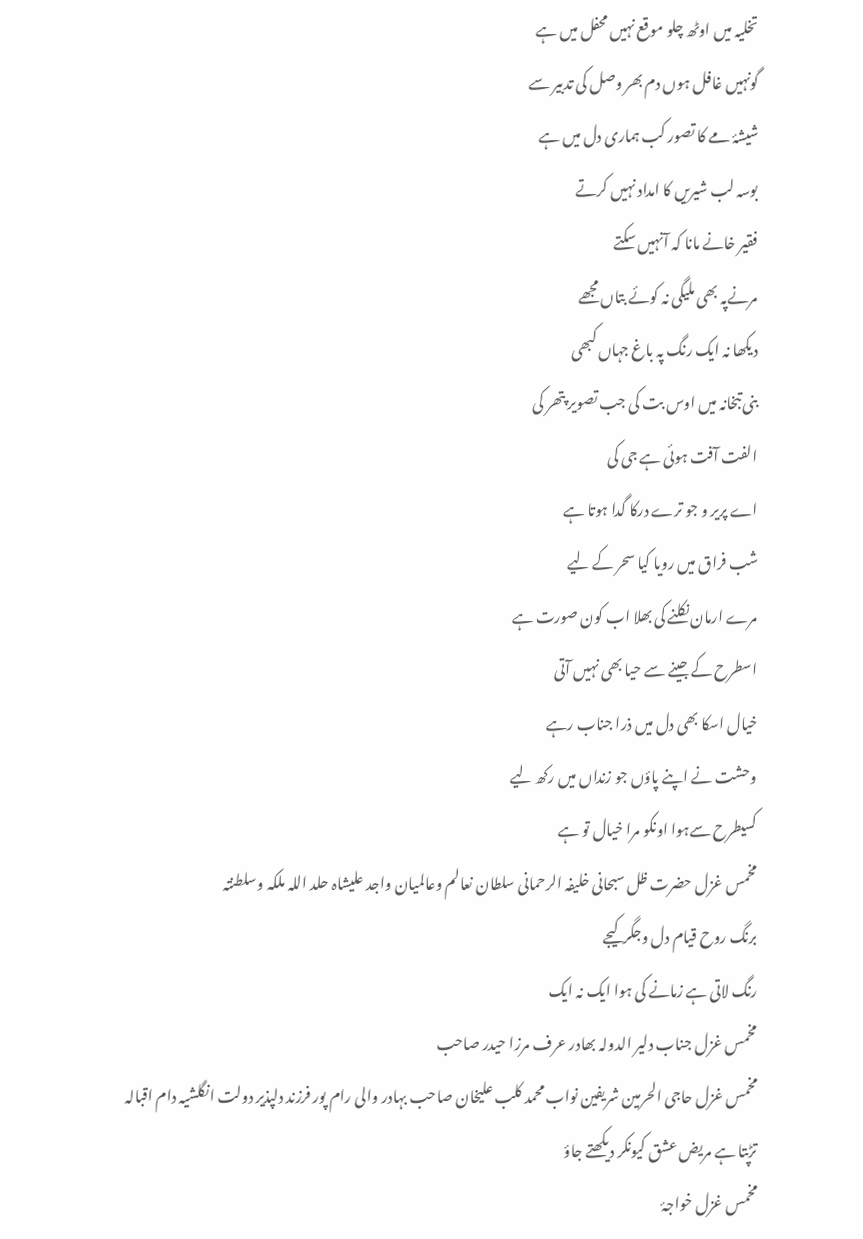تخلیہ میں اوٹھ چلو موقع نہیں محفل میں ہے
گونہیں غافل ہوں دم بھر وصل کی تدبیر سے
شیشۂ مے کا تصور کب ہماری دل میں ہے
بوسہ لب شیریں کا امداد نہیں کرتے
فقیر خانے مانا کہ آنہیں سکتے
مرنےپہ بھی ملیگی نہ کوئے بتاں مجھے
دیکھا نہ ایک رنگ پہ باغ جہاں کبھی
بنی تبخانہ میں اوس بت کی جب تصویر پتھر کی
الفت آفت ہوئی ہے جی کی
اے پریر و جو ترے درکا گدا ہوتا ہے
شب فراق میں رویا کیا سحر کے لیے
مرے ارمان نکلنے کی بھلا اب کون صورت ہے
اسطرح کے جینے سے حیا بھی نہیں آتی
خیال اسکا بھی دل میں ذرا جناب رہے
وحشت نے اپنے پاؤں جو زنداں میں رکھ لیے
کسیطرح سےہوا اونکو مرا خیال تو ہے
مخمس غزل حضرت ظل سبحانی خلیفہ الرحمانی سلطان نعالم وعالمیان واجد علیشاہ حلد اللہ ملکہ وسلطنتہ
برنگ روح قیام دل وجگر کیجے
رنگ لاتی ہے زمانے کی ہوا ایک نہ ایک
مخمس غزل جناب دلیر الدولہ بھادر عرف مرزا حیدر صاحب
مخمس غزل حاجی الحرمین شریفین نواب محمد کلب علیخان صاحب بہادر والی رام پور فرزند دلپذیر دولت انگلشیہ دام اقبالہ
تڑپتا ہے مریض عشق کیونکر دیکھتے جاؤ
مخمس غزل خواجۂ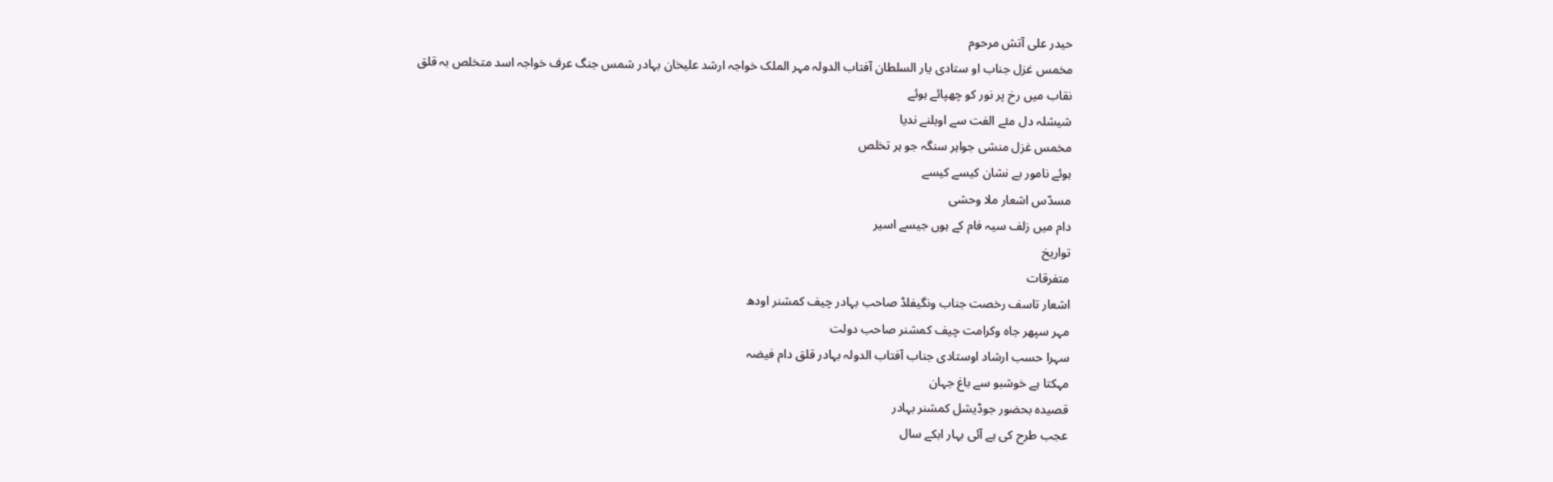حیدر علی آتش مرحوم
مخمس غزل جناب او ستادی یار السلطان آفتاب الدولہ مہر الملک خواجہ ارشد علیخان بہادر شمس جنگ عرف خواجہ اسد متخلص بہ قلق
نقاب میں رخ پر نور کو چھپائے ہوئے
شیشلہ دل مئے الفت سے اوبلنے ندیا
مخمس غزل منشی جواہر سنگہ جو ہر تخلص
ہوئے نامور بے نشان کیسے کیسے
مسدّس اشعار ملا وحشی
دام میں زلف سیہ فام کے ہوں جیسے اسیر
تواریخ
متفرقات
اشعار تاسف رخصت جناب ونگیفلڈ صاحب بہادر چیف کمشنر اودھ
مہر سپھر جاہ وکرامت چیف کمشنر صاحب دولت
سہرا حسب ارشاد اوستادی جناب آفتاب الدولہ بہادر قلق دام فیضہ
مہکتا ہے خوشبو سے باغ جہان
قصیدہ بحضور جوڈیشل کمشنر بہادر
عجب طرح کی ہے آئی بہار ابکے سال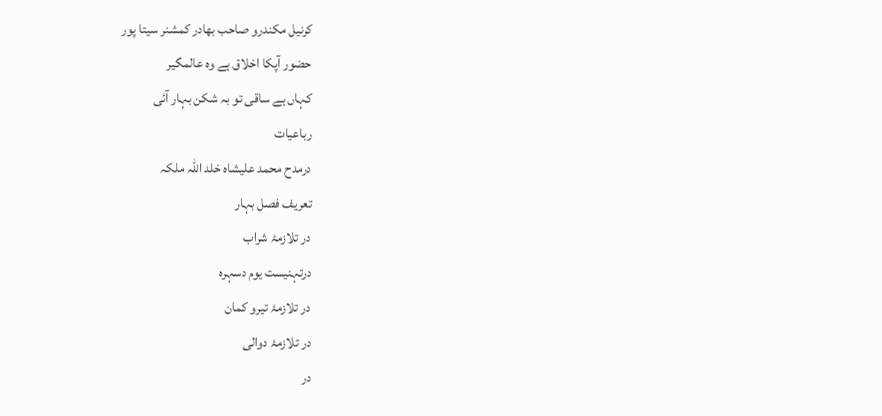کرنیل مکندرو صاحب بھادر کمشنر سیتا پور
حضور آپکا اخلاق ہے وہ عالمگیر
کہاں ہے ساقی تو بہ شکن بہار آئی
رباعیات
درمدح محمد علیشاہ خلد اللہ ملکہ
تعریف فصل بہار
در تلازمۂ شراب
درتہنیست یوم دسہرہ
در تلازمۂ تیرو کمان
در تلازمۂ دوالی
در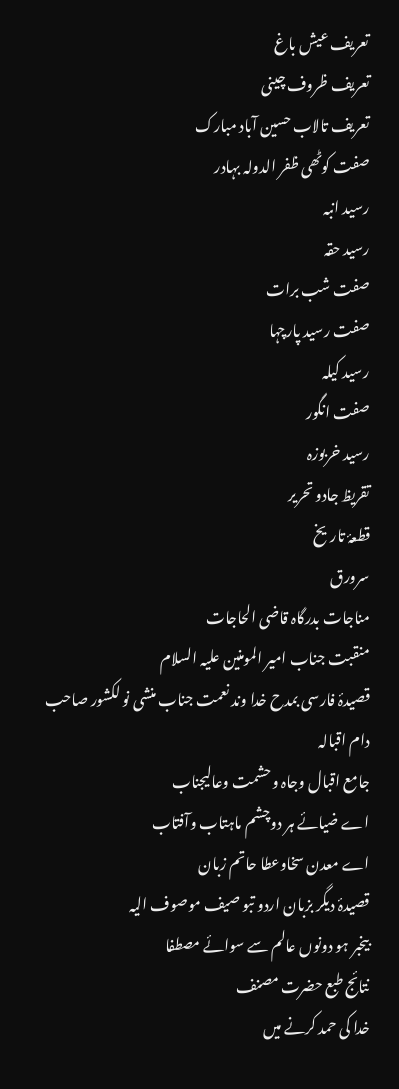تعریف عیش باغ
تعریف ظروف چینی
تعریف تالاب حسین آباد مبارک
صفت کوٹھی ظفر الدولہ بہادر
رسید انبہ
رسید حقہ
صفت شب برات
صفت رسید پارچہا
رسید کیلہ
صفت انگور
رسید خربوزہ
تقریظ جادو تحریر
قطعۂ تاریخ
سرورق
مناجات بدرگاہ قاضی الحاجات
منقبت جناب امیر المومنین علیہ السلام
قصیدۂ فارسی بمدح خدا وند نعمت جناب منشی نو لکشور صاحب دام اقبالہ
جامع اقبال وجاہ وحشمت وعالیجناب
اے ضیائے ہر دوچشم ماہتاب وآفتاب
اے معدن سخاوعطا حاتم زبان
قصیدۂ دیگر بزبان اردو تبو صیف موصوف الیہ
بیخبر ہو دونوں عالم سے سوائے مصطفا
نتائج طبع حضرت مصنف
خدا کی حمد کرنے میں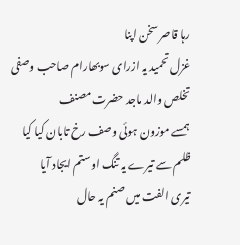رہا قاصر سخن اپنا
غزل تحمید یہ ازرای سوبھارام صاحب وصفی تخلص والد ماجد حضرت مصنف
ہمسے موزون ہوئی وصف رخ تابان کیا کیا
ظلم سے تیرے یہ تنگ اوستم ایجاد آیا
تیری الفت میں صنم یہ حال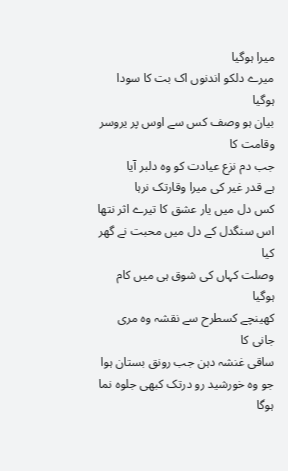میرا ہوگیا
میرے دلکو اندنوں اک بت کا سودا ہوگیا
بیان ہو وصف کس سے اوس پر یروسر وقامت کا
جب دم نزع عیادت کو وہ دلبر آیا
ہے قدر غیر کی میرا وقارتک نرہا
کس دل میں یار عشق کا تیرے اثر نتھا
اس سنگدل کے دل میں محبت نے گھر کیا
وصلت کہاں کی شوق ہی میں کام ہوگیا
کھینچے کسطرح سے نقشہ وہ مری جانی کا
ساقی غنشہ دہن جب رونق بستان ہوا
جو وہ خورشید رو درتک کبھی جلوہ نما ہوگا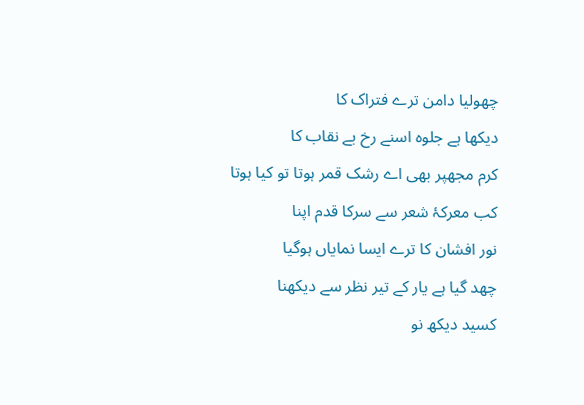چھولیا دامن ترے فتراک کا
دیکھا ہے جلوہ اسنے رخ بے نقاب کا
کرم مجھپر بھی اے رشک قمر ہوتا تو کیا ہوتا
کب معرکۂ شعر سے سرکا قدم اپنا
نور افشان کا ترے ایسا نمایاں ہوگیا
چھد گیا ہے یار کے تیر نظر سے دیکھنا
کسید دیکھ نو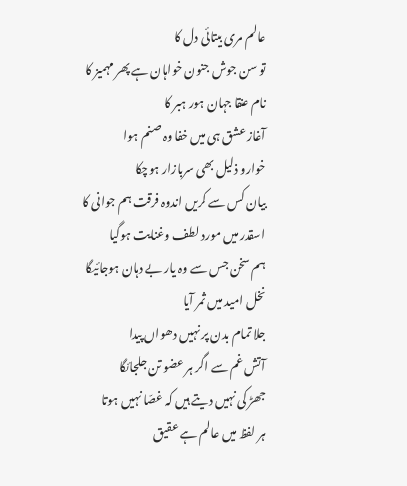عالم مری بیتائی دل کا
تو سن جوش جنون خواہان ہے پھر مہمیز کا
نام عنقا جہان ہور ہبر کا
آغاز عشق ہی میں خفا وہ صنم ہوا
خوارو ذلیل بھی سربازار ہوچکا
بیان کس سے کریں اندوہ فرقت ہم جوانی کا
اسقدر میں مورد لطف وغنایت ہوگیا
ہم سخن جس سے وہ یار بے دہان ہوجائیگا
نخل امید میں ثمر آیا
جلا تمام بدن پر نہیں دھواں پیدا
آتش غم سے اگر ہر عضو تن جلجائگا
جھڑ کی نہیں دیتے ہیں کہ غصّا نہیں ہوتا
ہر لفظ میں عالم ہے عقیق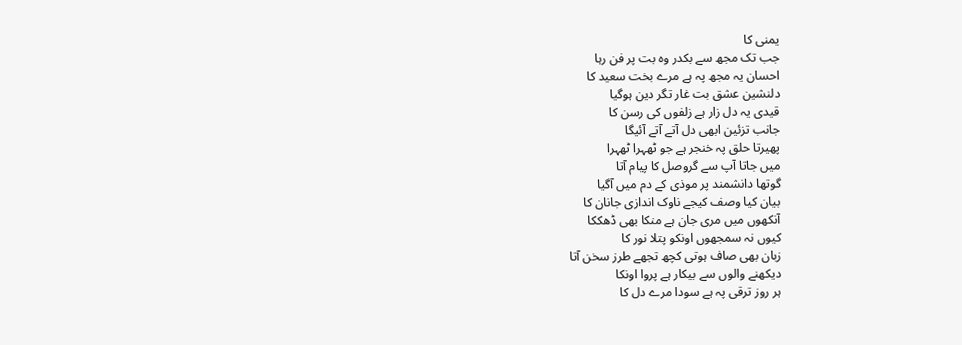یمنی کا
جب تک مجھ سے بکدر وہ بت پر فن رہا
احسان یہ مجھ پہ ہے مرے بخت سعید کا
دلنشین عشق بت غار تگر دین ہوگیا
قیدی یہ دل زار ہے زلفوں کی رسن کا
جانب تزئین ابھی دل آتے آتے آئیگا
پھیرتا حلق پہ خنجر ہے جو ٹھہرا ٹھہرا
میں جاتا آپ سے گروصل کا پیام آتا
گوتھا دانشمند پر موذی کے دم میں آگیا
بیان کیا وصف کیجے ناوک اندازی جانان کا
آنکھوں میں مری جان ہے منکا بھی ڈھککا
کیوں نہ سمجھوں اونکو پتلا نور کا
زبان بھی صاف ہوتی کچھ تجھے طرز سخن آتا
دیکھنے والوں سے بیکار ہے پروا اونکا
ہر روز ترقی پہ ہے سودا مرے دل کا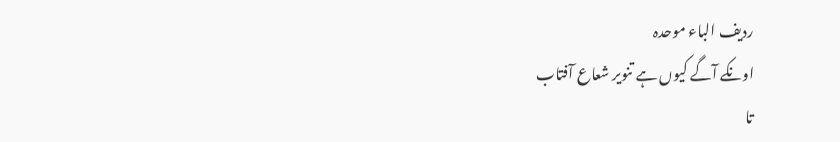ردیف الباء موحدہ
اونکے آگے کیوں ہے تنویر شعاع آفتاب
تا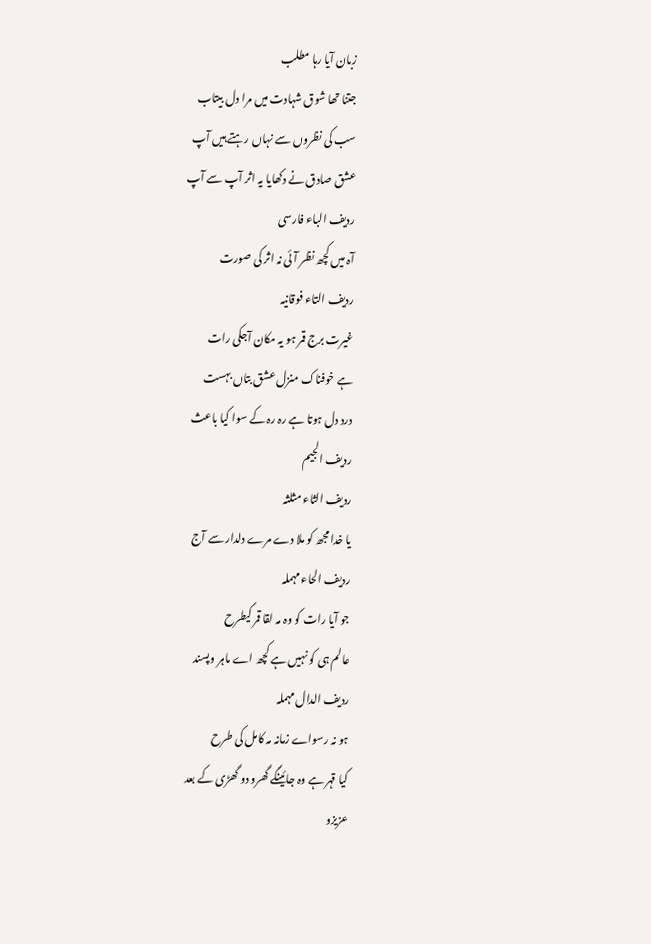زبان آیا رہا مطلب
جتنا تھا شوق شہادت میں مرا دل بیتاب
سب کی نظروں سے نہاں رہتے ہیں آپ
عشق صادق نے دکھایا یہ اثر آپ سے آپ
ردیف الباء فارسی
آہ میں کچھ نظر آئی نہ اثر کی صورت
ردیف التاء فوقانیہ
غیرت برج قمر ہو یہ مکان آجکی رات
ہے خوفناک منزل عشق بتاں بہست
درد دل ہوتا ہے رہ رہ کے سوا کیا باعث
ردیف الجیم
ردیف الثاء مثلثہ
یا خدا مجھ کو ملا دے مرے دلدار سے آج
ردیف الحاء مہملہ
جو آیا رات کو وہ مہ لقا قمر کیطرح
عالم ہی کو نہیں ہے کچھ اے ماہر وپسند
ردیف الدال مہملہ
ہو نہ رسواے زمانہ مہ کامل کی طرح
کیا قہر ہے وہ جائینگے گھرو دو گھڑی کے بعد
عزیزو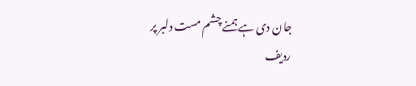جان دی ہے ہمنے چشم مست دلبر پر
ردیف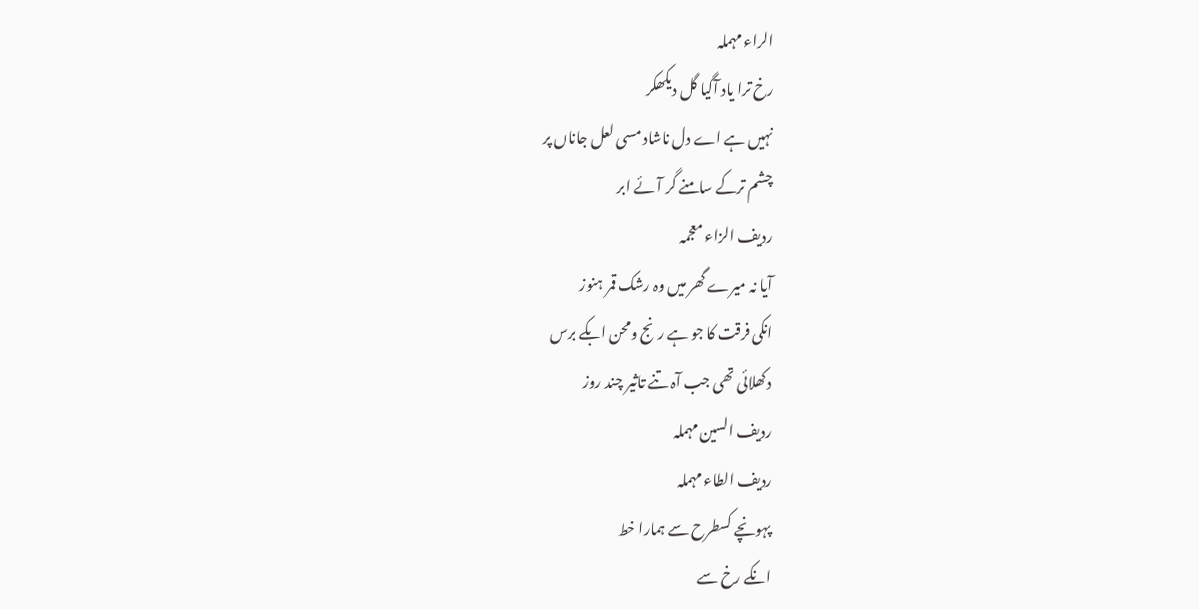الراء مہملہ
رخ ترا یاد آگیا گل دیکھکر
نہیں ہے اے دل ناشاد مسی لعل جاناں پر
چشم ترکے سامنے گر آئے ابر
ردیف الزاء معجمہ
آیا نہ میرے گھر میں وہ رشک قمر ہنوز
انکی فرقت کا جو ہے رنج ومحن ابکے برس
دکھلائی تھی جب آہ تنے تاثیر چند روز
ردیف السین مہملہ
ردیف الطاء مہملہ
پہونچے کسطرح سے ہمارا خط
انکے رخ سے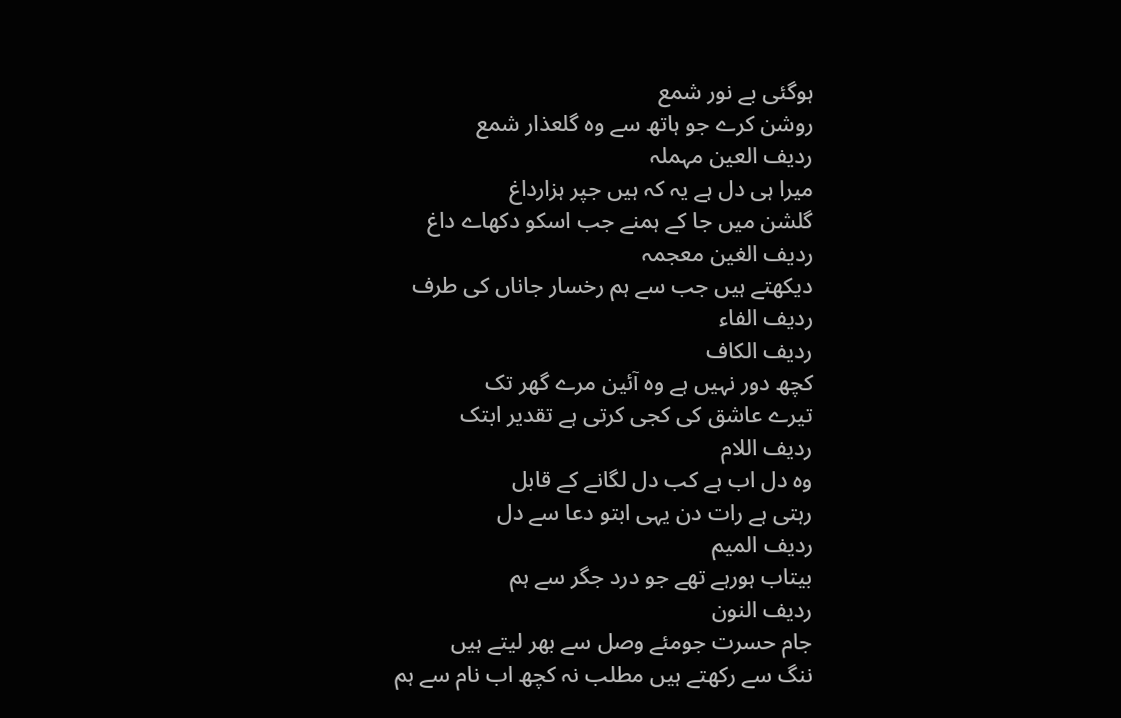ہوگئی بے نور شمع
روشن کرے جو ہاتھ سے وہ گلعذار شمع
ردیف العین مہملہ
میرا ہی دل ہے یہ کہ ہیں جپر ہزارداغ
گلشن میں جا کے ہمنے جب اسکو دکھاے داغ
ردیف الغین معجمہ
دیکھتے ہیں جب سے ہم رخسار جاناں کی طرف
ردیف الفاء
ردیف الکاف
کچھ دور نہیں ہے وہ آئین مرے گھر تک
تیرے عاشق کی کجی کرتی ہے تقدیر ابتک
ردیف اللام
وہ دل اب ہے کب دل لگانے کے قابل
رہتی ہے رات دن یہی ابتو دعا سے دل
ردیف المیم
بیتاب ہورہے تھے جو درد جگر سے ہم
ردیف النون
جام حسرت جومئے وصل سے بھر لیتے ہیں
ننگ سے رکھتے ہیں مطلب نہ کچھ اب نام سے ہم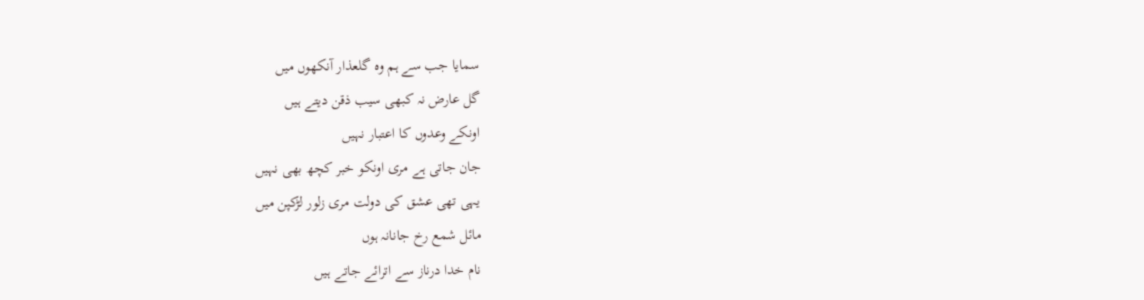سمایا جب سے ہم وہ گلعذار آنکھوں میں
گل عارض نہ کبھی سیب ذقن دیتے ہیں
اونکے وعدوں کا اعتبار نہیں
جان جاتی ہے مری اونکو خبر کچھ بھی نہیں
یہی تھی عشق کی دولت مری زلور لڑکپن میں
مائل شمع رخ جانانہ ہوں
نام خدا درناز سے اترائے جاتے ہیں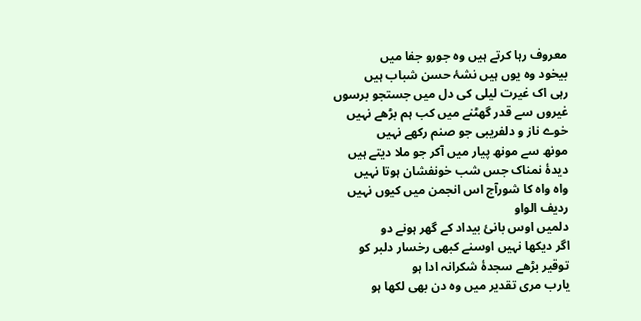معروف رہا کرتے ہیں وہ جورو جفا میں
بیخود وہ یوں ہیں نشۂ حسن شباب ہیں
رہی اک غیرت لیلی کی دل میں جستجو برسوں
غیروں سے قدر گھٹنے میں کب ہم بڑھے نہیں
خوے ناز و دلفریبی جو صنم رکھے نہیں
مونھ سے مونھ پیار میں آکر جو ملا دیتے ہیں
دیدۂ نمناک جس شب خونفشان ہوتا نہیں
واہ واہ کا شورآج اس انجمن میں کیوں نہیں
ردیف الواو
دلمیں اوس بانیٔ بیداد کے گھر ہونے دو
اگر دیکھا نہیں اوسنے کبھی رخسار دلبر کو
توقیر بڑھے سجدۂ شکرانہ ادا ہو
یارب مری تقدیر میں وہ دن بھی لکھا ہو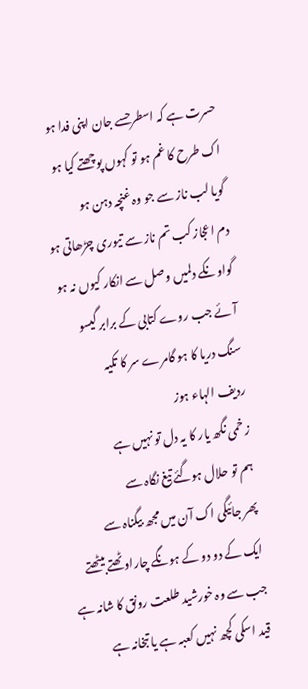حسرت ہے کہ اسطرحسے جان اپنی فدا ہو
اک طرح کا غم ہو تو کہوں پوچھتے کیا ہو
گویا لب ناز سے جو وہ غنچہ دہن ہو
دم اعجاز کب تم ناز سے تیوری چڑھاتی ہو
گواونکے دلمیں وصل سے انکار کیوں نہ ہو
آئے جب روے کتابی کے برابر گیسو
سنگ دریا کا ہو گامرے سر کا تکیہ
ردیف الہاء ہوز
زخمی نگھ یار کا یہ دل تو نہیں ہے
ہم تو حلال ہوگئے تیغ نگاہ سے
پھر جائیگی اک آن میں مجھ بیگناہ سے
ایک کے دو دو کے ہونگے چاراو ٹھتے بیٹھتے
جب سے وہ خورشید طلعت رونق کا شانہ ہے
قید اسکی کچھ نہیں کعبہ ہے یا تبخانہ ہے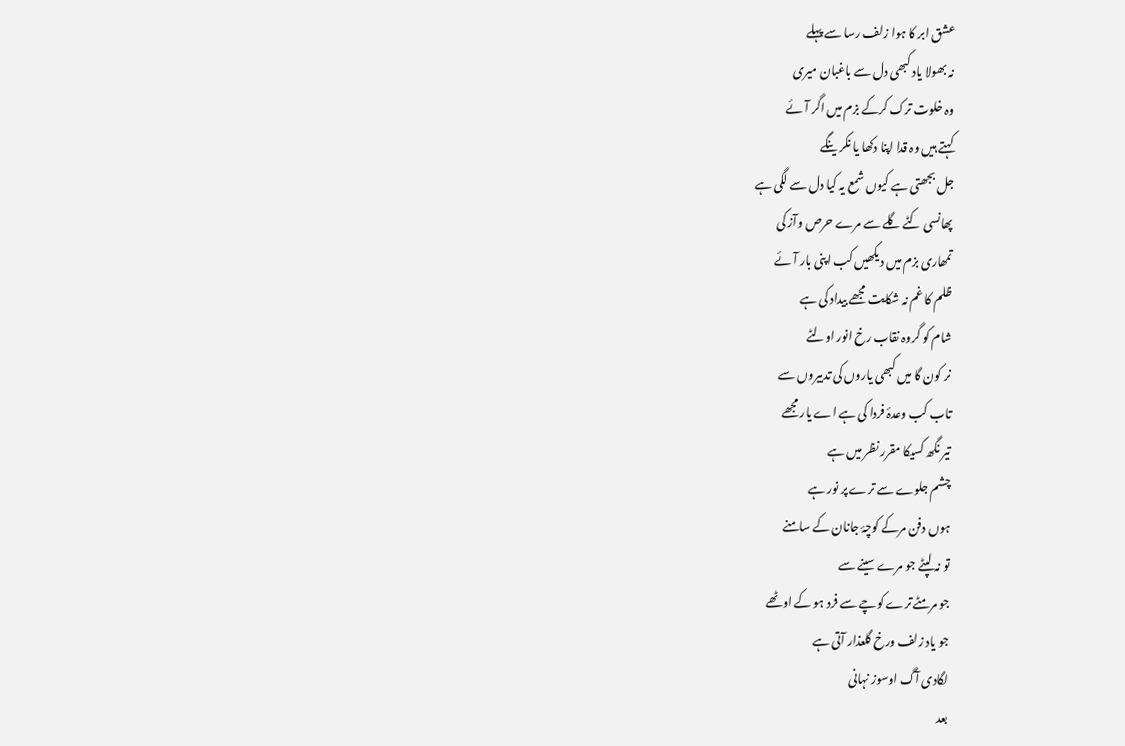عشق ابر کا ہوا زلف رسا سے پہلے
نہ بھولا یاد کبھی دل سے باغبان میری
وہ خلوت ترک کرکے بزم میں اگر آئے
کہتے ہیں وہ قدا اپنا دکھا یا نکر ینگے
جل بجھتی ہے کیوں شمع یہ کیا دل سے لگی ہے
پھانسی کٹے گلے سے مرے حرص وآز کی
تمھاری بزم میں دیکھیں کب اپنی بار آئے
ظلم کا غم نہ شکایت مجھے بیداد کی ہے
شام کو گروہ نقاب رخ انور اولٹے
نر کون گا میں کبھی یاروں کی تدبیروں سے
تاب کب وعدۂ فردا کی ہے اے یار مجھے
تیر نگھ کسیکا مقرر نظر میں ہے
چشم جلوے سے ترے پر نور ہے
ہوں دفن مرکے کوچۂ جانان کے سامنے
تو نہ لپٹے جو مرے سینے سے
جو مرمٹے ترے کوچے سے فرد ہو کے اوٹھے
جو یاد زلف ورخ گلعذار آتی ہے
لگادی آگ اوسوز نہانی
بعد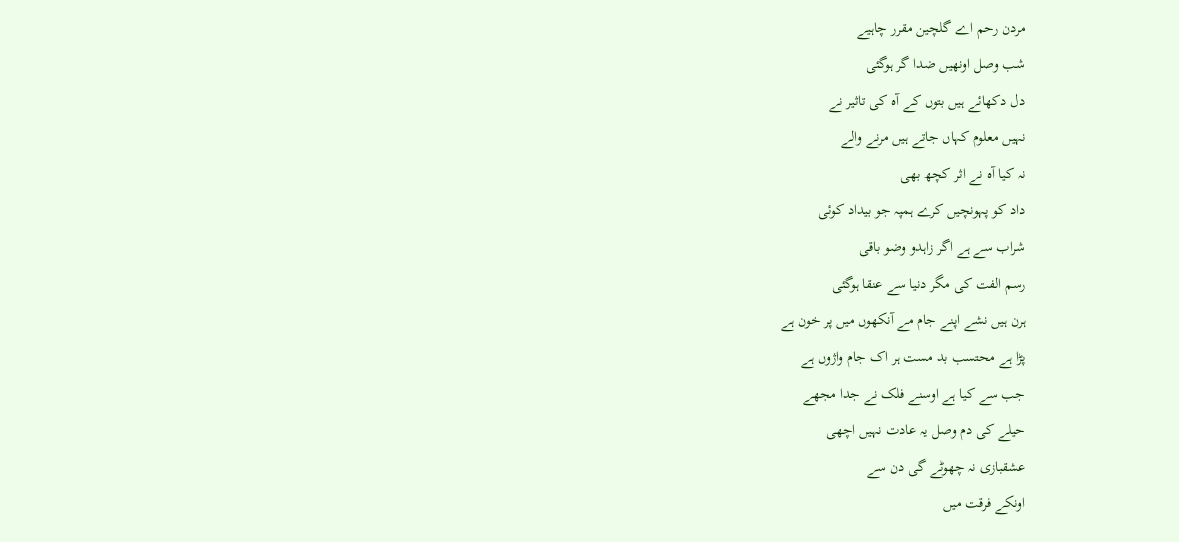مردن رحم اے گلچین مقرر چاہیے
شب وصل اونھیں ضدا گر ہوگئی
دل دکھائے ہیں بتوں کے آہ کی تاثیر نے
نہیں معلوم کہاں جاتے ہیں مرنے والے
نہ کیا آہ نے اثر کچھ بھی
داد کو پہونچیں کرے ہمپہ جو بیداد کوئی
شراب سے ہے اگر زاہدو وضو باقی
رسم الفت کی مگر دنیا سے عنقا ہوگئی
ہرن ہیں نشے اپنے جام مے آنکھوں میں پر خون ہے
پڑا ہے محتسب بد مست ہر اک جام واژوں ہے
جب سے کیا ہے اوسنے فلک نے جدا مجھے
حیلے کی دم وصل یہ عادت نہیں اچھی
عشقبازی نہ چھوٹے گی دن سے
اونکے فرقت میں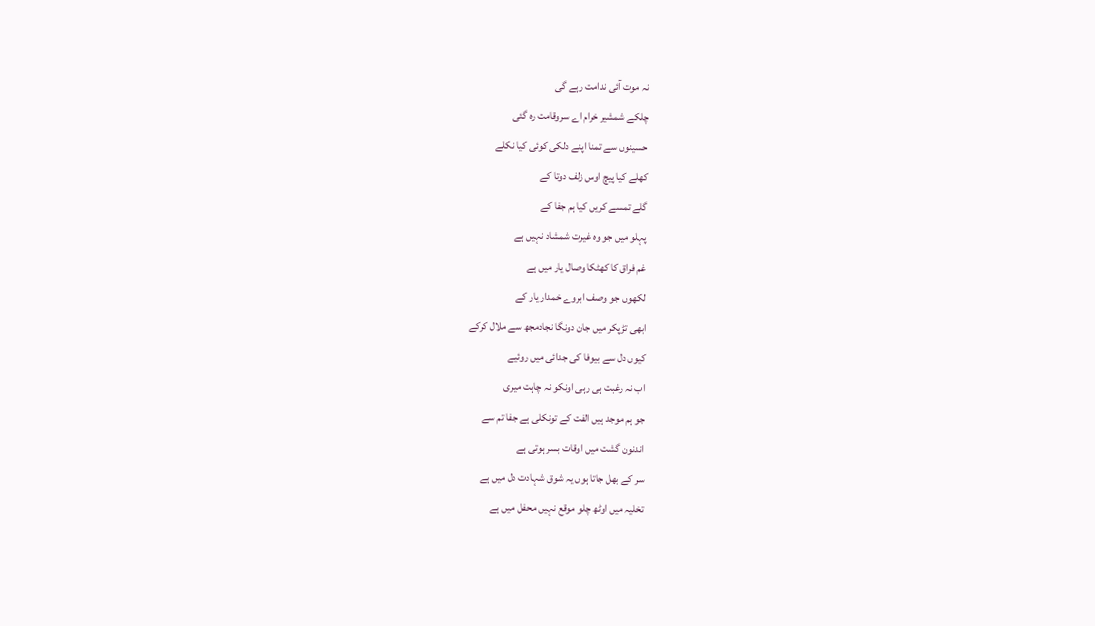نہ موت آئی ندامت رہے گی
چلکے شمشیر خرام اے سروقامت رہ گئی
حسینوں سے تمنا اپنے دلکی کوئی کیا نکلے
کھلے کیا پیچ اوس زلف دوتا کے
گلے تمسے کریں کیا ہم جفا کے
پہلو میں جو وہ غیرت شمشاد نہیں ہے
غم فراق کا کھٹکا وصال یار میں ہے
لکھوں جو وصف ابروے خمدار یار کے
ابھی تڑپکر میں جان دونگا نجادمجھ سے ملال کرکے
کیوں دل سے بیوفا کی جدائی میں روئیے
اب نہ رغبت ہی رہی اونکو نہ چاہت میری
جو ہم موجد ہیں الفت کے تونکلی ہے جفا تم سے
اندنون گشت میں اوقات بسر ہوتی ہے
سر کے بھل جاتا ہوں یہ شوق شہادت دل میں ہے
تخلیہ میں اوٹھ چلو موقع نہیں محفل میں ہے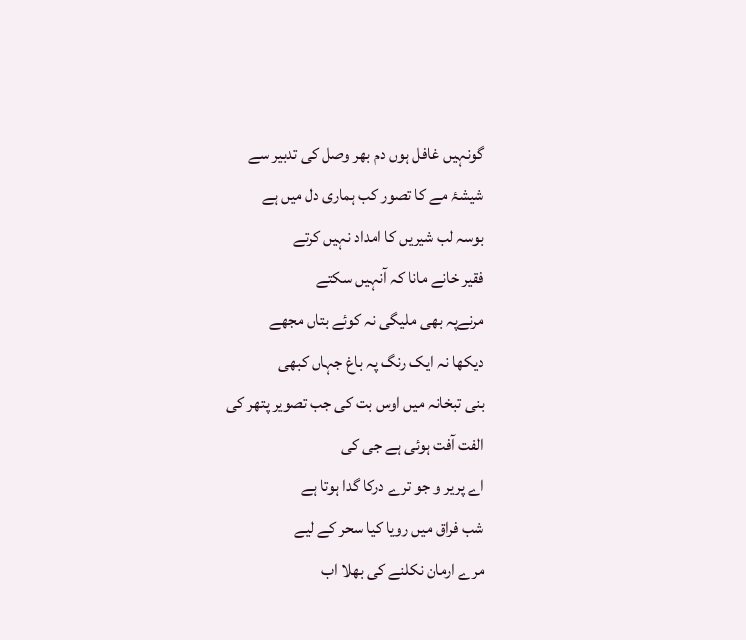گونہیں غافل ہوں دم بھر وصل کی تدبیر سے
شیشۂ مے کا تصور کب ہماری دل میں ہے
بوسہ لب شیریں کا امداد نہیں کرتے
فقیر خانے مانا کہ آنہیں سکتے
مرنےپہ بھی ملیگی نہ کوئے بتاں مجھے
دیکھا نہ ایک رنگ پہ باغ جہاں کبھی
بنی تبخانہ میں اوس بت کی جب تصویر پتھر کی
الفت آفت ہوئی ہے جی کی
اے پریر و جو ترے درکا گدا ہوتا ہے
شب فراق میں رویا کیا سحر کے لیے
مرے ارمان نکلنے کی بھلا اب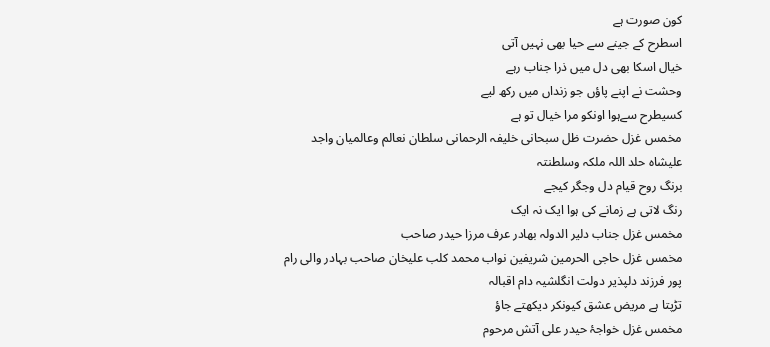کون صورت ہے
اسطرح کے جینے سے حیا بھی نہیں آتی
خیال اسکا بھی دل میں ذرا جناب رہے
وحشت نے اپنے پاؤں جو زنداں میں رکھ لیے
کسیطرح سےہوا اونکو مرا خیال تو ہے
مخمس غزل حضرت ظل سبحانی خلیفہ الرحمانی سلطان نعالم وعالمیان واجد علیشاہ حلد اللہ ملکہ وسلطنتہ
برنگ روح قیام دل وجگر کیجے
رنگ لاتی ہے زمانے کی ہوا ایک نہ ایک
مخمس غزل جناب دلیر الدولہ بھادر عرف مرزا حیدر صاحب
مخمس غزل حاجی الحرمین شریفین نواب محمد کلب علیخان صاحب بہادر والی رام پور فرزند دلپذیر دولت انگلشیہ دام اقبالہ
تڑپتا ہے مریض عشق کیونکر دیکھتے جاؤ
مخمس غزل خواجۂ حیدر علی آتش مرحوم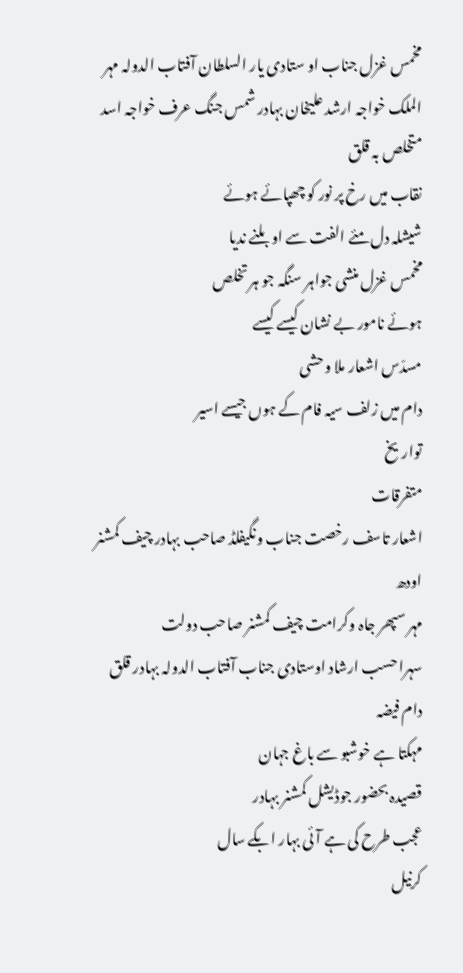مخمس غزل جناب او ستادی یار السلطان آفتاب الدولہ مہر الملک خواجہ ارشد علیخان بہادر شمس جنگ عرف خواجہ اسد متخلص بہ قلق
نقاب میں رخ پر نور کو چھپائے ہوئے
شیشلہ دل مئے الفت سے اوبلنے ندیا
مخمس غزل منشی جواہر سنگہ جو ہر تخلص
ہوئے نامور بے نشان کیسے کیسے
مسدّس اشعار ملا وحشی
دام میں زلف سیہ فام کے ہوں جیسے اسیر
تواریخ
متفرقات
اشعار تاسف رخصت جناب ونگیفلڈ صاحب بہادر چیف کمشنر اودھ
مہر سپھر جاہ وکرامت چیف کمشنر صاحب دولت
سہرا حسب ارشاد اوستادی جناب آفتاب الدولہ بہادر قلق دام فیضہ
مہکتا ہے خوشبو سے باغ جہان
قصیدہ بحضور جوڈیشل کمشنر بہادر
عجب طرح کی ہے آئی بہار ابکے سال
کرنیل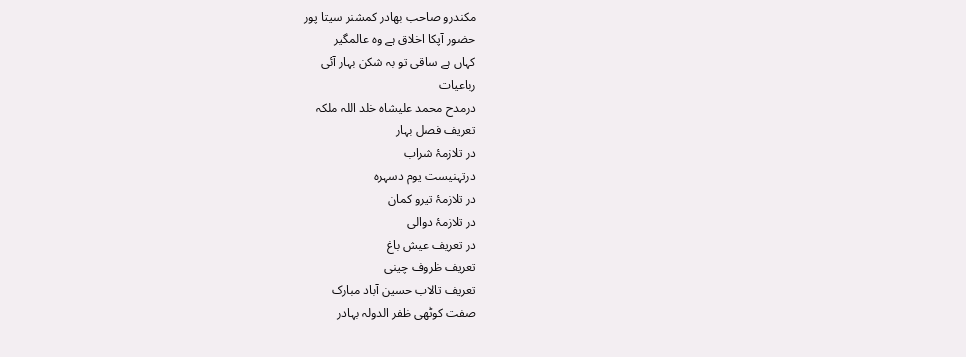مکندرو صاحب بھادر کمشنر سیتا پور
حضور آپکا اخلاق ہے وہ عالمگیر
کہاں ہے ساقی تو بہ شکن بہار آئی
رباعیات
درمدح محمد علیشاہ خلد اللہ ملکہ
تعریف فصل بہار
در تلازمۂ شراب
درتہنیست یوم دسہرہ
در تلازمۂ تیرو کمان
در تلازمۂ دوالی
در تعریف عیش باغ
تعریف ظروف چینی
تعریف تالاب حسین آباد مبارک
صفت کوٹھی ظفر الدولہ بہادر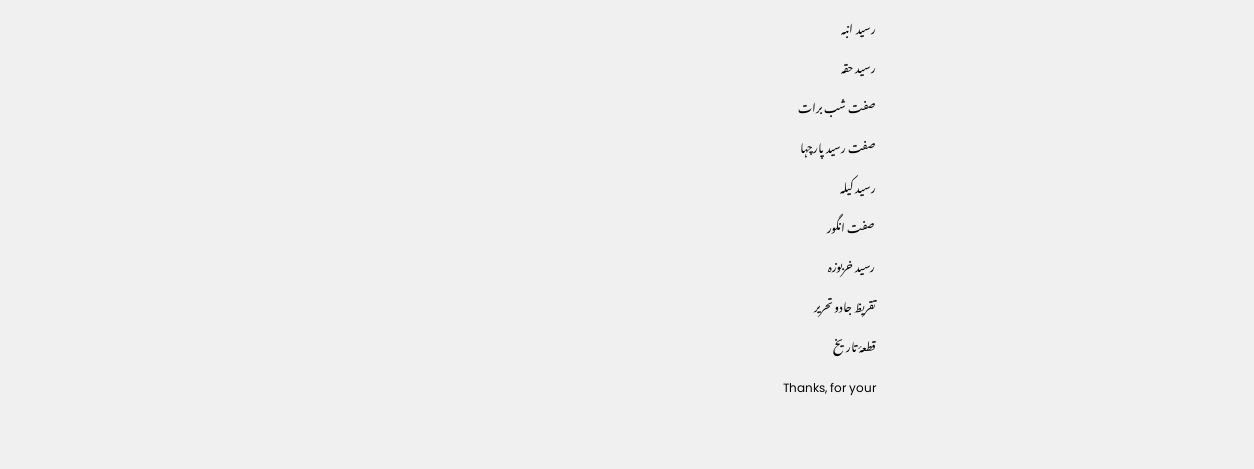رسید انبہ
رسید حقہ
صفت شب برات
صفت رسید پارچہا
رسید کیلہ
صفت انگور
رسید خربوزہ
تقریظ جادو تحریر
قطعۂ تاریخ
Thanks, for your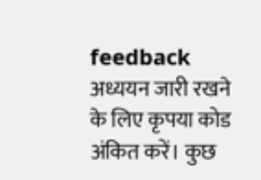feedback
अध्ययन जारी रखने के लिए कृपया कोड अंकित करें। कुछ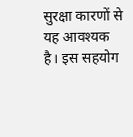सुरक्षा कारणों से यह आवश्यक है। इस सहयोग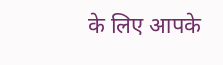के लिए आपके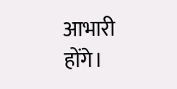आभारी होंगे।